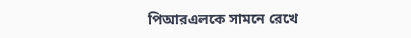পিআরএলকে সামনে রেখে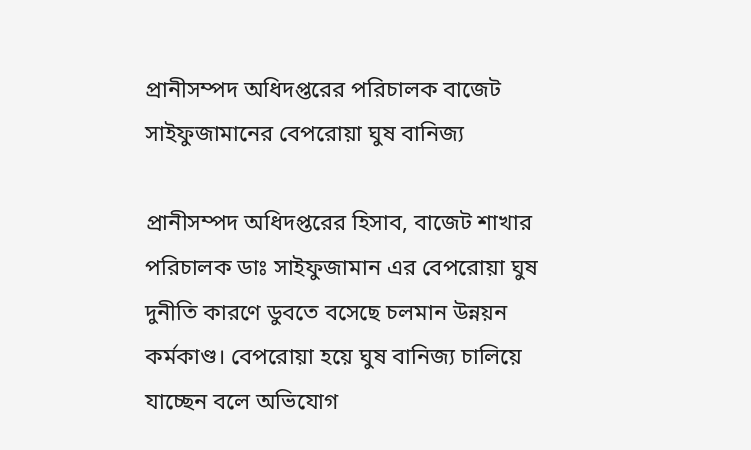প্রানীসম্পদ অধিদপ্তরের পরিচালক বাজেট সাইফুজামানের বেপরোয়া ঘুষ বানিজ্য

প্রানীসম্পদ অধিদপ্তরের হিসাব, বাজেট শাখার পরিচালক ডাঃ সাইফুজামান এর বেপরোয়া ঘুষ দুনীতি কারণে ডুবতে বসেছে চলমান উন্নয়ন কর্মকাণ্ড। বেপরোয়া হয়ে ঘুষ বানিজ্য চালিয়ে যাচ্ছেন বলে অভিযোগ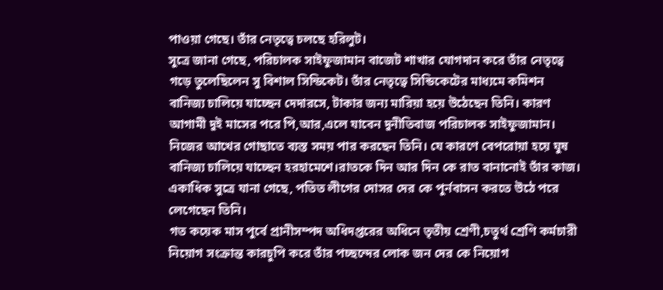পাওয়া গেছে। তাঁর নেতৃত্বে চলছে হরিলুট।
সুত্রে জানা গেছে, পরিচালক সাইফুজামান বাজেট শাখার যোগদান করে তাঁর নেতৃত্বে গড়ে তুলেছিলেন সু বিশাল সিন্ডিকেট। তাঁর নেতৃত্বে সিন্ডিকেটের মাধ্যমে কমিশন বানিজ্য চালিয়ে যাচ্ছেন দেদারসে, টাকার জন্য মারিয়া হয়ে উঠেছেন তিনি। কারণ আগামী দুই মাসের পরে পি,আর,এলে যাবেন দুনীতিবাজ পরিচালক সাইফুজামান। নিজের আখের গোছাতে ব্যস্ত সময় পার করছেন তিনি। যে কারণে বেপরোয়া হয়ে ঘুষ বানিজ্য চালিয়ে যাচ্ছেন হরহামেশে।রাতকে দিন আর দিন কে রাত বানানোই তাঁর কাজ। একাধিক সুত্রে যানা গেছে, পতিত লীগের দোসর দের কে পুর্নবাসন করতে উঠে পরে লেগেছেন তিনি।
গত কয়েক মাস পুর্বে প্রানীসম্পদ অধিদপ্তরের অধিনে তৃতীয় শ্রেণী,চতুর্থ শ্রেণি কর্মচারী নিয়োগ সংক্রান্ত কারচুপি করে তাঁর পচ্ছন্দের লোক জন দের কে নিয়োগ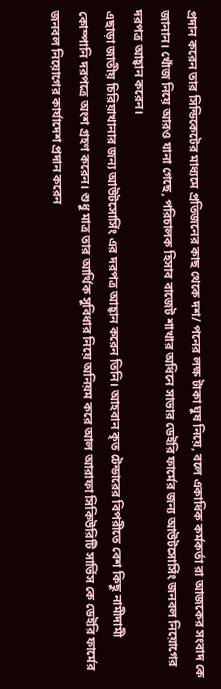প্রদান করেন তার সিন্ডিকেটের মাধ্যমে প্রতিজনের কাছ থেকে দশ/ পনের লক্ষ টাকা ঘুষ নিয়ে, বলে একাধিক কর্মকর্তা রা আজকের সংবাদ কে জানান। খোঁজ নিয়ে আরও যানা গেছে, পরিচালক হিসাব বাজেট শাখার অধিনে সাভার ডেইরি ফার্মের জন্য আউটসোর্সিং জনবল নিয়োগের দরপত্র আহ্বান করেন।
এছাড়া জাতীয় চিরিয়াখানার জন্য আউটসোর্সিং এর দরপত্র আহ্বান করেন তিনি। আহবান কৃত টেন্ডারের বিপরীতে বেশ কিছু নামীদামী কোম্পানি দরপত্রে অংশ গ্রহণ করেন। শুধু মাত্র তার আর্থিক সুবিধার নিয়ে অনিয়ম করে আল আরাফা সিকিউরিটি সার্ভিস কে ডেইরি ফার্মের জনবল নিয়োগের কার্যাদেশ প্রদান করেন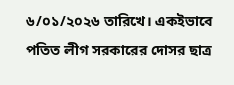৬/০১/২০২৬ তারিখে। একইভাবে পতিত লীগ সরকারের দোসর ছাত্র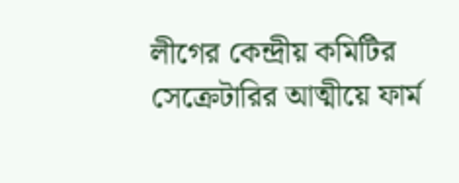লীগের কেন্দ্রীয় কমিটির সেক্রেটারির আত্মীয়ে ফার্ম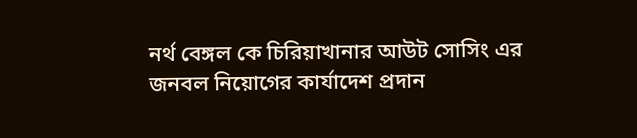নর্থ বেঙ্গল কে চিরিয়াখানার আউট সোসিং এর জনবল নিয়োগের কার্যাদেশ প্রদান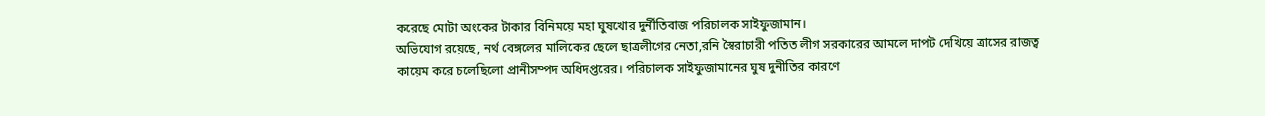করেছে মোটা অংকের টাকার বিনিময়ে মহা ঘুষখোর দুর্নীতিবাজ পরিচালক সাইফুজামান।
অভিযোগ রয়েছে, নর্থ বেঙ্গলের মালিকের ছেলে ছাত্রলীগের নেতা,রনি স্বৈরাচারী পতিত লীগ সরকারের আমলে দাপট দেখিয়ে ত্রাসের রাজত্ব কায়েম করে চলেছিলো প্রানীসম্পদ অধিদপ্তরের। পরিচালক সাইফুজামানের ঘুষ দুনীতির কারণে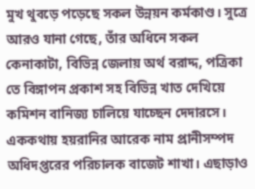মুখ থুবড়ে পড়েছে সকল উন্নয়ন কর্মকাণ্ড। সুত্রে আরও যানা গেছে, তাঁর অধিনে সকল কেনাকাটা, বিভিন্ন জেলায় অর্থ বরাদ্দ, পত্রিকা তে বিঙ্গাপন প্রকাশ সহ বিভিন্ন খাত দেখিয়ে কমিশন বানিজ্য চালিয়ে যাচ্ছেন দেদারসে। এককথায় হয়রানির আরেক নাম প্রানীসম্পদ অধিদপ্তরের পরিচালক বাজেট শাখা। এছাড়াও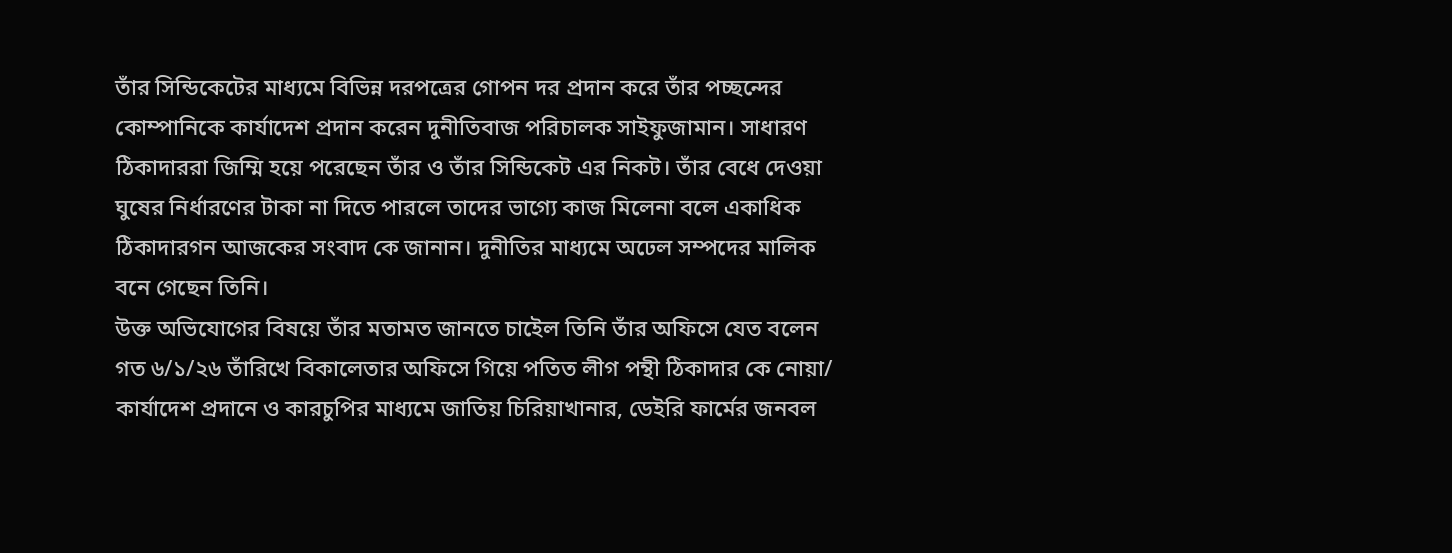তাঁর সিন্ডিকেটের মাধ্যমে বিভিন্ন দরপত্রের গোপন দর প্রদান করে তাঁর পচ্ছন্দের কোম্পানিকে কার্যাদেশ প্রদান করেন দুনীতিবাজ পরিচালক সাইফুজামান। সাধারণ ঠিকাদাররা জিম্মি হয়ে পরেছেন তাঁর ও তাঁর সিন্ডিকেট এর নিকট। তাঁর বেধে দেওয়া ঘুষের নির্ধারণের টাকা না দিতে পারলে তাদের ভাগ্যে কাজ মিলেনা বলে একাধিক ঠিকাদারগন আজকের সংবাদ কে জানান। দুনীতির মাধ্যমে অঢেল সম্পদের মালিক বনে গেছেন তিনি।
উক্ত অভিযোগের বিষয়ে তাঁর মতামত জানতে চাইেল তিনি তাঁর অফিসে যেত বলেন গত ৬/১/২৬ তাঁরিখে বিকালেতার অফিসে গিয়ে পতিত লীগ পন্থী ঠিকাদার কে নোয়া/ কার্যাদেশ প্রদানে ও কারচুপির মাধ্যমে জাতিয় চিরিয়াখানার, ডেইরি ফার্মের জনবল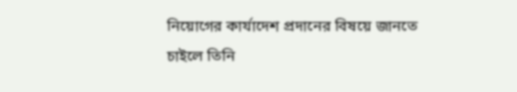নিয়োগের কার্যাদেশ প্রদানের বিষয়ে জানতে চাইলে তিনি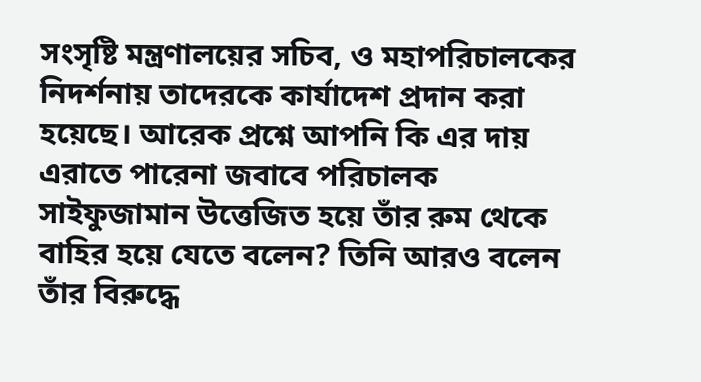সংসৃষ্টি মন্ত্রণালয়ের সচিব, ও মহাপরিচালকের নিদর্শনায় তাদেরকে কার্যাদেশ প্রদান করা হয়েছে। আরেক প্রশ্নে আপনি কি এর দায় এরাতে পারেনা জবাবে পরিচালক সাইফুজামান উত্তেজিত হয়ে তাঁর রুম থেকে বাহির হয়ে যেতে বলেন? তিনি আরও বলেন তাঁর বিরুদ্ধে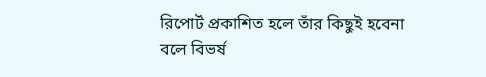রিপোর্ট প্রকাশিত হলে তাঁর কিছুই হবেনা বলে বিভর্ষ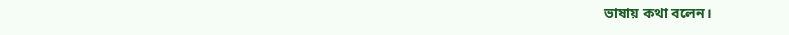ভাষায় কথা বলেন।